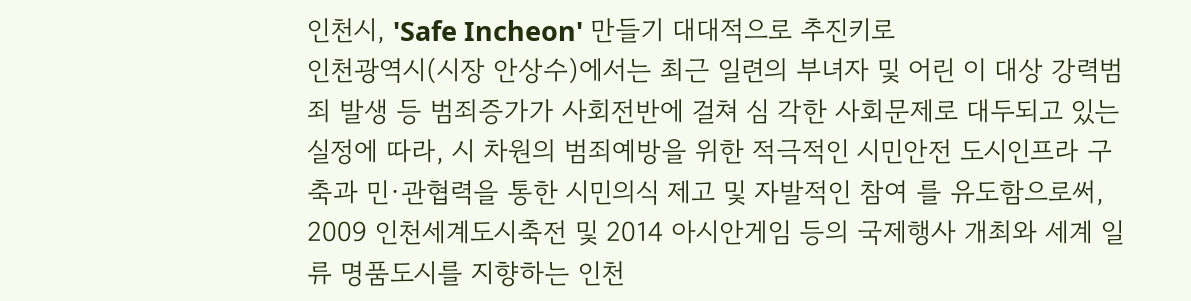인천시, 'Safe Incheon' 만들기 대대적으로 추진키로
인천광역시(시장 안상수)에서는 최근 일련의 부녀자 및 어린 이 대상 강력범죄 발생 등 범죄증가가 사회전반에 걸쳐 심 각한 사회문제로 대두되고 있는 실정에 따라, 시 차원의 범죄예방을 위한 적극적인 시민안전 도시인프라 구축과 민·관협력을 통한 시민의식 제고 및 자발적인 참여 를 유도함으로써, 2009 인천세계도시축전 및 2014 아시안게임 등의 국제행사 개최와 세계 일류 명품도시를 지향하는 인천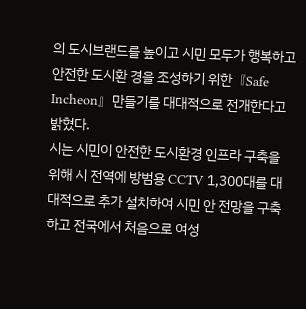의 도시브랜드를 높이고 시민 모두가 행복하고 안전한 도시환 경을 조성하기 위한『Safe Incheon』만들기를 대대적으로 전개한다고 밝혔다.
시는 시민이 안전한 도시환경 인프라 구축을 위해 시 전역에 방범용 CCTV 1,300대를 대대적으로 추가 설치하여 시민 안 전망을 구축하고 전국에서 처음으로 여성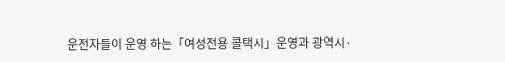운전자들이 운영 하는「여성전용 콜택시」운영과 광역시·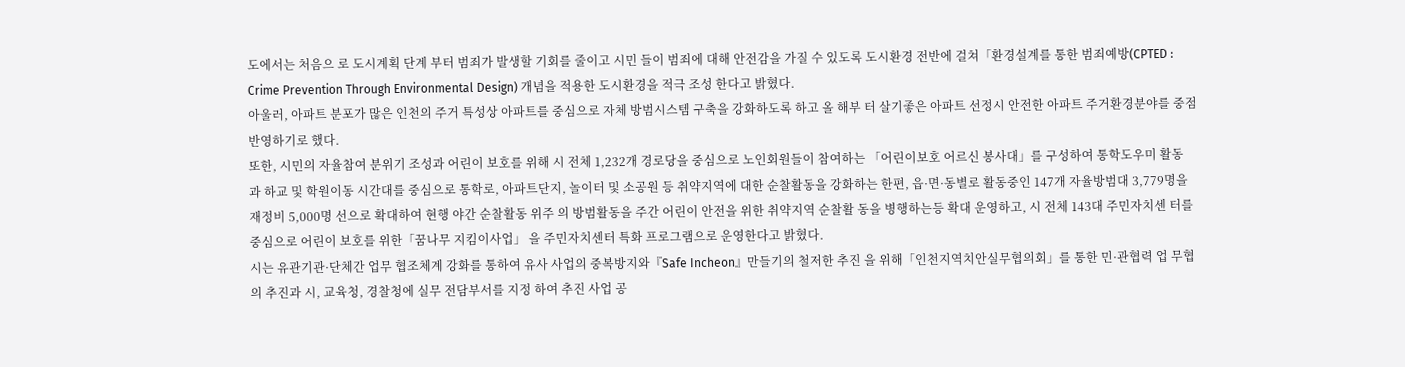도에서는 처음으 로 도시계획 단계 부터 범죄가 발생할 기회를 줄이고 시민 들이 범죄에 대해 안전감을 가질 수 있도록 도시환경 전반에 걸쳐「환경설계를 통한 범죄예방(CPTED : Crime Prevention Through Environmental Design) 개념을 적용한 도시환경을 적극 조성 한다고 밝혔다.
아울러, 아파트 분포가 많은 인천의 주거 특성상 아파트를 중심으로 자체 방범시스템 구축을 강화하도록 하고 올 해부 터 살기좋은 아파트 선정시 안전한 아파트 주거환경분야를 중점 반영하기로 했다.
또한, 시민의 자율참여 분위기 조성과 어린이 보호를 위해 시 전체 1,232개 경로당을 중심으로 노인회원들이 참여하는 「어린이보호 어르신 봉사대」를 구성하여 통학도우미 활동 과 하교 및 학원이동 시간대를 중심으로 통학로, 아파트단지, 놀이터 및 소공원 등 취약지역에 대한 순찰활동을 강화하는 한편, 읍·면·동별로 활동중인 147개 자율방범대 3,779명을 재정비 5,000명 선으로 확대하여 현행 야간 순찰활동 위주 의 방범활동을 주간 어린이 안전을 위한 취약지역 순찰활 동을 병행하는등 확대 운영하고, 시 전체 143대 주민자치센 터를 중심으로 어린이 보호를 위한「꿈나무 지킴이사업」 을 주민자치센터 특화 프로그램으로 운영한다고 밝혔다.
시는 유관기관·단체간 업무 협조체계 강화를 통하여 유사 사업의 중복방지와『Safe Incheon』만들기의 철저한 추진 을 위해「인천지역치안실무협의회」를 통한 민·관협력 업 무협의 추진과 시, 교육청, 경찰청에 실무 전담부서를 지정 하여 추진 사업 공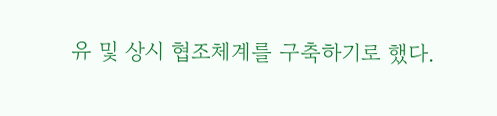유 및 상시 협조체계를 구축하기로 했다.